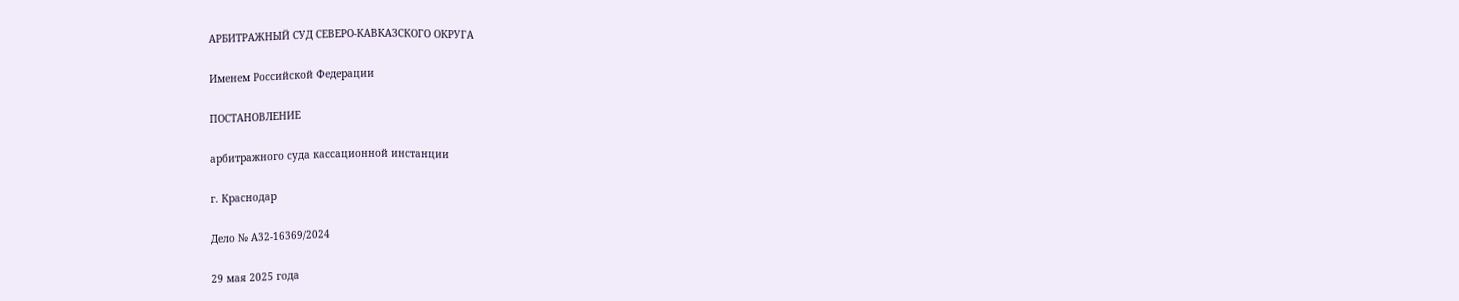АРБИТРАЖНЫЙ СУД СЕВЕРО-КАВКАЗСКОГО ОКРУГА

Именем Российской Федерации

ПОСТАНОВЛЕНИЕ

арбитражного суда кассационной инстанции

г. Краснодар

Дело № А32-16369/2024

29 мая 2025 года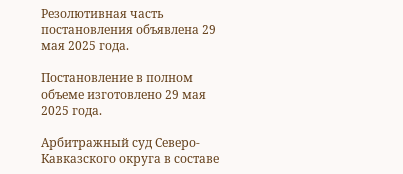Резолютивная часть постановления объявлена 29 мая 2025 года.

Постановление в полном объеме изготовлено 29 мая 2025 года.

Арбитражный суд Северо-Кавказского округа в составе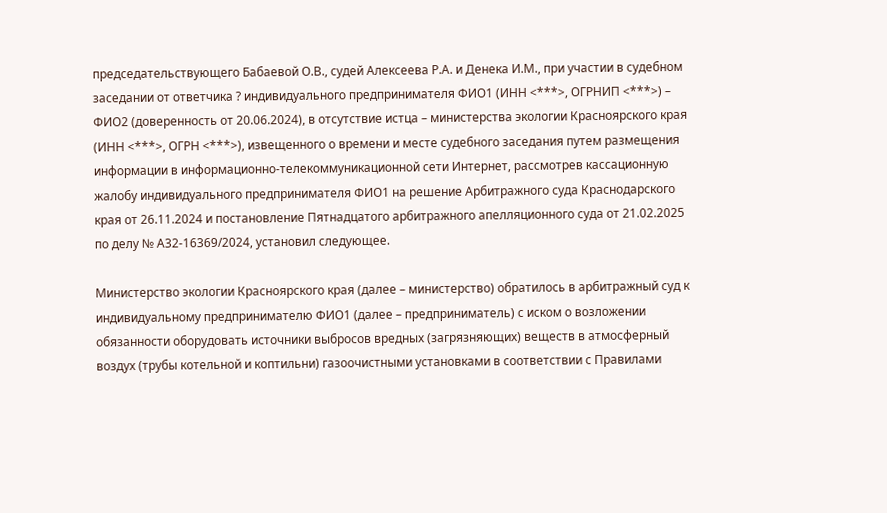председательствующего Бабаевой О.В., судей Алексеева Р.А. и Денека И.М., при участии в судебном заседании от ответчика ? индивидуального предпринимателя ФИО1 (ИНН <***>, ОГРНИП <***>) – ФИО2 (доверенность от 20.06.2024), в отсутствие истца – министерства экологии Красноярского края (ИНН <***>, ОГРН <***>), извещенного о времени и месте судебного заседания путем размещения информации в информационно-телекоммуникационной сети Интернет, рассмотрев кассационную жалобу индивидуального предпринимателя ФИО1 на решение Арбитражного суда Краснодарского края от 26.11.2024 и постановление Пятнадцатого арбитражного апелляционного суда от 21.02.2025 по делу № А32-16369/2024, установил следующее.

Министерство экологии Красноярского края (далее – министерство) обратилось в арбитражный суд к индивидуальному предпринимателю ФИО1 (далее – предприниматель) с иском о возложении обязанности оборудовать источники выбросов вредных (загрязняющих) веществ в атмосферный воздух (трубы котельной и коптильни) газоочистными установками в соответствии с Правилами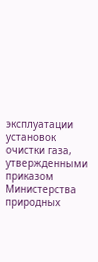эксплуатации установок очистки газа, утвержденными приказом Министерства природных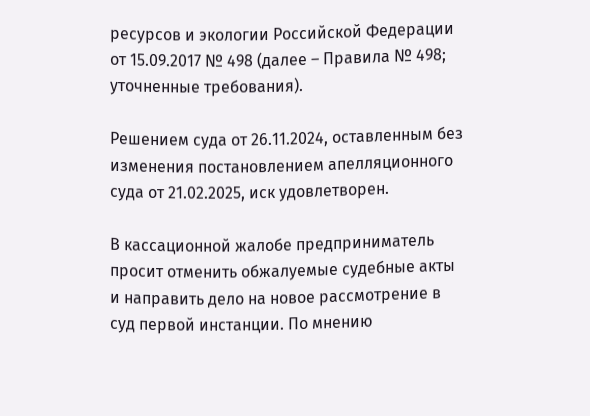ресурсов и экологии Российской Федерации от 15.09.2017 № 498 (далее – Правила № 498; уточненные требования).

Решением суда от 26.11.2024, оставленным без изменения постановлением апелляционного суда от 21.02.2025, иск удовлетворен.

В кассационной жалобе предприниматель просит отменить обжалуемые судебные акты и направить дело на новое рассмотрение в суд первой инстанции. По мнению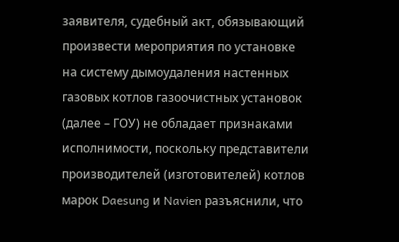заявителя, судебный акт, обязывающий произвести мероприятия по установке на систему дымоудаления настенных газовых котлов газоочистных установок (далее – ГОУ) не обладает признаками исполнимости, поскольку представители производителей (изготовителей) котлов марок Daesung и Navien разъяснили, что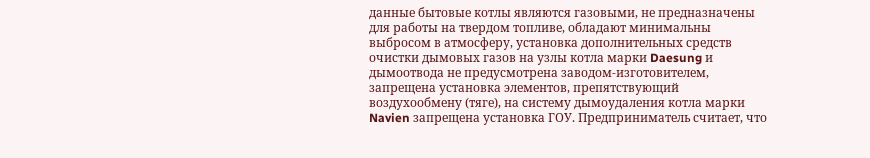данные бытовые котлы являются газовыми, не предназначены для работы на твердом топливе, обладают минимальны выбросом в атмосферу, установка дополнительных средств очистки дымовых газов на узлы котла марки Daesung и дымоотвода не предусмотрена заводом-изготовителем, запрещена установка элементов, препятствующий воздухообмену (тяге), на систему дымоудаления котла марки Navien запрещена установка ГОУ. Предприниматель считает, что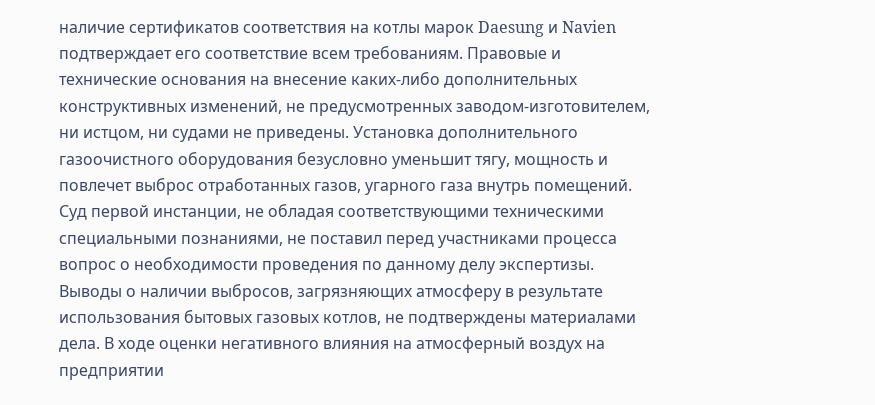наличие сертификатов соответствия на котлы марок Daesung и Navien подтверждает его соответствие всем требованиям. Правовые и технические основания на внесение каких-либо дополнительных конструктивных изменений, не предусмотренных заводом-изготовителем, ни истцом, ни судами не приведены. Установка дополнительного газоочистного оборудования безусловно уменьшит тягу, мощность и повлечет выброс отработанных газов, угарного газа внутрь помещений. Суд первой инстанции, не обладая соответствующими техническими специальными познаниями, не поставил перед участниками процесса вопрос о необходимости проведения по данному делу экспертизы. Выводы о наличии выбросов, загрязняющих атмосферу в результате использования бытовых газовых котлов, не подтверждены материалами дела. В ходе оценки негативного влияния на атмосферный воздух на предприятии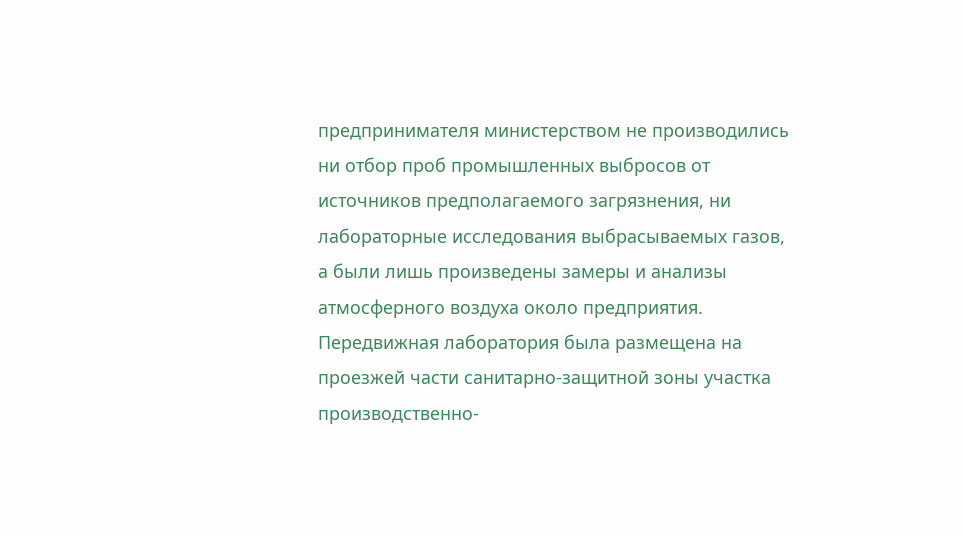предпринимателя министерством не производились ни отбор проб промышленных выбросов от источников предполагаемого загрязнения, ни лабораторные исследования выбрасываемых газов, а были лишь произведены замеры и анализы атмосферного воздуха около предприятия. Передвижная лаборатория была размещена на проезжей части санитарно-защитной зоны участка производственно-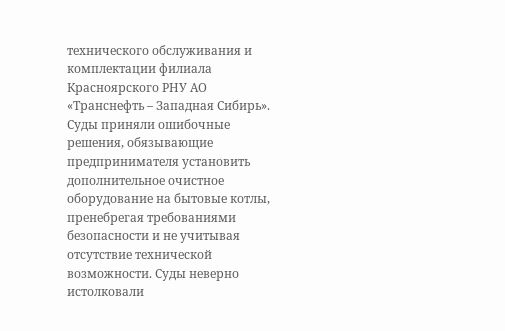технического обслуживания и комплектации филиала Красноярского РНУ АО «Транснефть – Западная Сибирь». Суды приняли ошибочные решения, обязывающие предпринимателя установить дополнительное очистное оборудование на бытовые котлы, пренебрегая требованиями безопасности и не учитывая отсутствие технической возможности. Суды неверно истолковали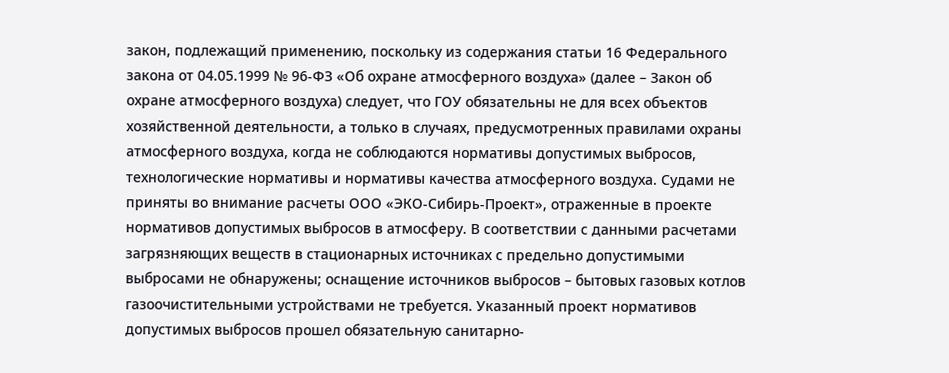закон, подлежащий применению, поскольку из содержания статьи 16 Федерального закона от 04.05.1999 № 96-ФЗ «Об охране атмосферного воздуха» (далее – Закон об охране атмосферного воздуха) следует, что ГОУ обязательны не для всех объектов хозяйственной деятельности, а только в случаях, предусмотренных правилами охраны атмосферного воздуха, когда не соблюдаются нормативы допустимых выбросов, технологические нормативы и нормативы качества атмосферного воздуха. Судами не приняты во внимание расчеты ООО «ЭКО-Сибирь-Проект», отраженные в проекте нормативов допустимых выбросов в атмосферу. В соответствии с данными расчетами загрязняющих веществ в стационарных источниках с предельно допустимыми выбросами не обнаружены; оснащение источников выбросов – бытовых газовых котлов газоочистительными устройствами не требуется. Указанный проект нормативов допустимых выбросов прошел обязательную санитарно-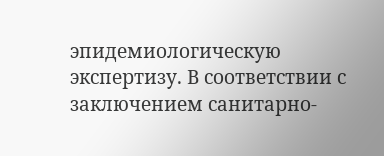эпидемиологическую экспертизу. В соответствии с заключением санитарно-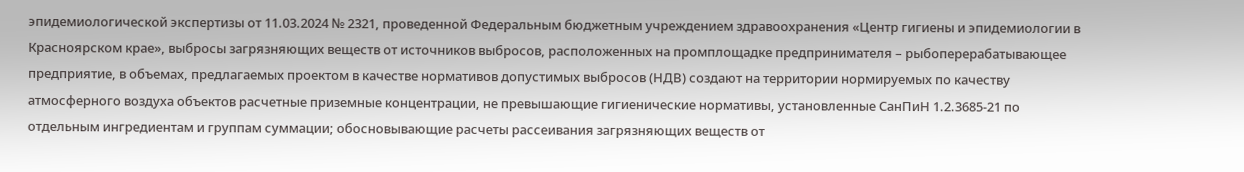эпидемиологической экспертизы от 11.03.2024 № 2321, проведенной Федеральным бюджетным учреждением здравоохранения «Центр гигиены и эпидемиологии в Красноярском крае», выбросы загрязняющих веществ от источников выбросов, расположенных на промплощадке предпринимателя – рыбоперерабатывающее предприятие, в объемах, предлагаемых проектом в качестве нормативов допустимых выбросов (НДВ) создают на территории нормируемых по качеству атмосферного воздуха объектов расчетные приземные концентрации, не превышающие гигиенические нормативы, установленные СанПиН 1.2.3685-21 по отдельным ингредиентам и группам суммации; обосновывающие расчеты рассеивания загрязняющих веществ от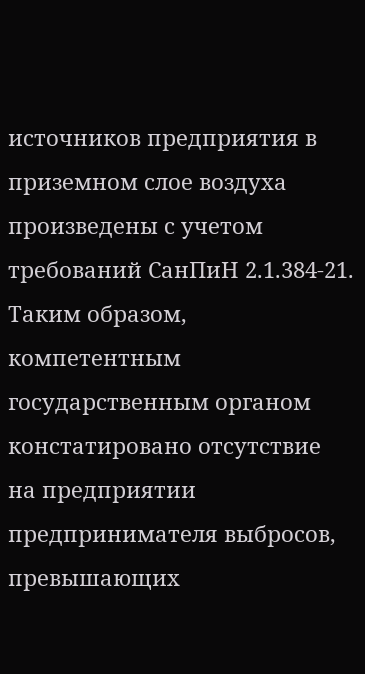источников предприятия в приземном слое воздуха произведены с учетом требований СанПиН 2.1.384-21. Таким образом, компетентным государственным органом констатировано отсутствие на предприятии предпринимателя выбросов, превышающих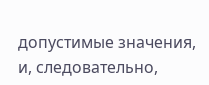допустимые значения, и, следовательно,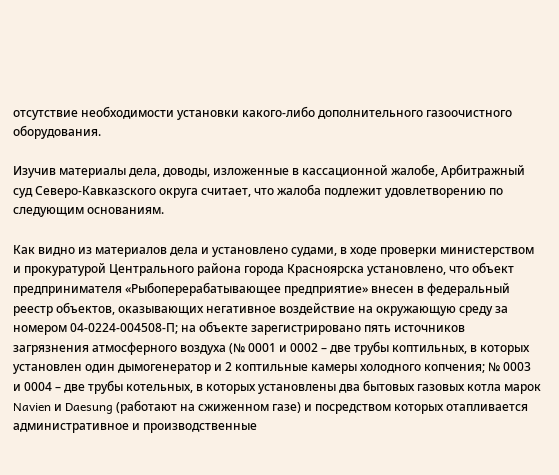отсутствие необходимости установки какого-либо дополнительного газоочистного оборудования.

Изучив материалы дела, доводы, изложенные в кассационной жалобе, Арбитражный суд Северо-Кавказского округа считает, что жалоба подлежит удовлетворению по следующим основаниям.

Как видно из материалов дела и установлено судами, в ходе проверки министерством и прокуратурой Центрального района города Красноярска установлено, что объект предпринимателя «Рыбоперерабатывающее предприятие» внесен в федеральный реестр объектов, оказывающих негативное воздействие на окружающую среду за номером 04-0224-004508-П; на объекте зарегистрировано пять источников загрязнения атмосферного воздуха (№ 0001 и 0002 – две трубы коптильных, в которых установлен один дымогенератор и 2 коптильные камеры холодного копчения; № 0003 и 0004 – две трубы котельных, в которых установлены два бытовых газовых котла марок Navien и Daesung (работают на сжиженном газе) и посредством которых отапливается административное и производственные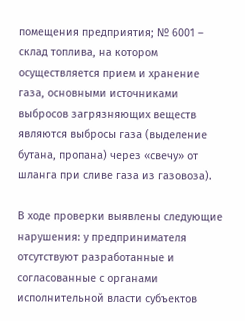помещения предприятия; № 6001 – склад топлива, на котором осуществляется прием и хранение газа, основными источниками выбросов загрязняющих веществ являются выбросы газа (выделение бутана, пропана) через «свечу» от шланга при сливе газа из газовоза).

В ходе проверки выявлены следующие нарушения: у предпринимателя отсутствуют разработанные и согласованные с органами исполнительной власти субъектов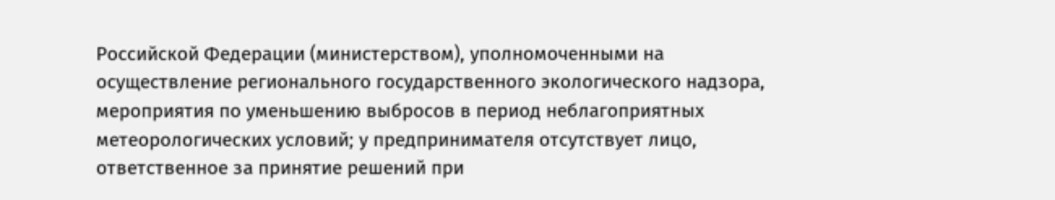Российской Федерации (министерством), уполномоченными на осуществление регионального государственного экологического надзора, мероприятия по уменьшению выбросов в период неблагоприятных метеорологических условий; у предпринимателя отсутствует лицо, ответственное за принятие решений при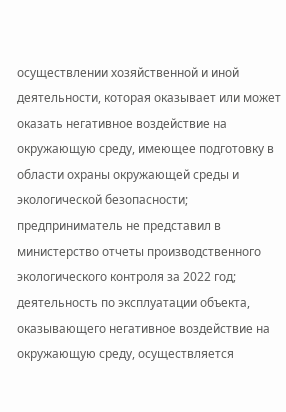осуществлении хозяйственной и иной деятельности, которая оказывает или может оказать негативное воздействие на окружающую среду, имеющее подготовку в области охраны окружающей среды и экологической безопасности; предприниматель не представил в министерство отчеты производственного экологического контроля за 2022 год; деятельность по эксплуатации объекта, оказывающего негативное воздействие на окружающую среду, осуществляется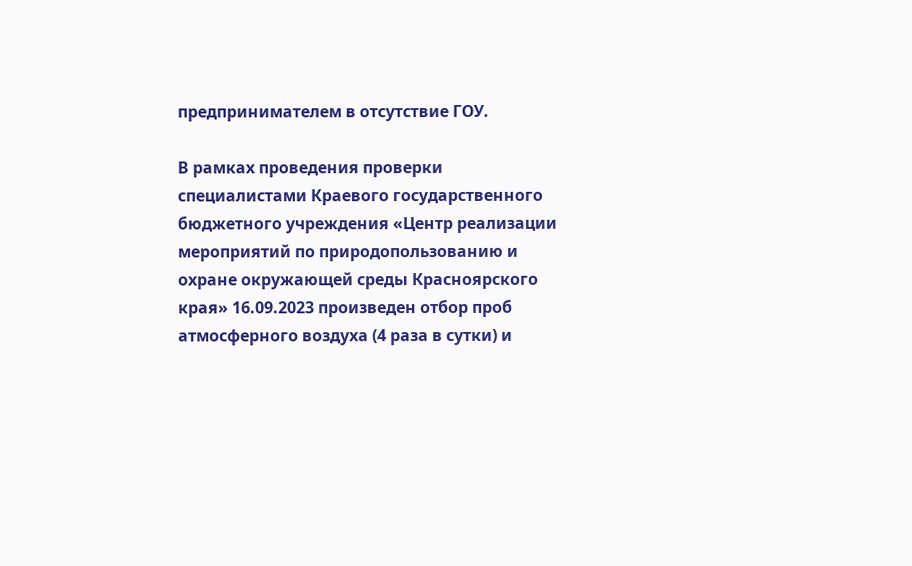предпринимателем в отсутствие ГОУ.

В рамках проведения проверки специалистами Краевого государственного бюджетного учреждения «Центр реализации мероприятий по природопользованию и охране окружающей среды Красноярского края» 16.09.2023 произведен отбор проб атмосферного воздуха (4 раза в сутки) и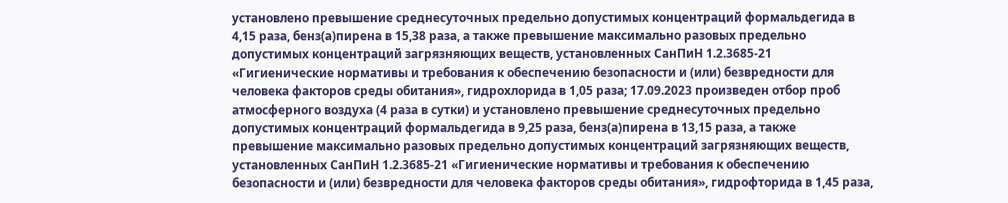установлено превышение среднесуточных предельно допустимых концентраций формальдегида в 4,15 раза, бенз(а)пирена в 15,38 раза, а также превышение максимально разовых предельно допустимых концентраций загрязняющих веществ, установленных СанПиН 1.2.3685-21 «Гигиенические нормативы и требования к обеспечению безопасности и (или) безвредности для человека факторов среды обитания», гидрохлорида в 1,05 раза; 17.09.2023 произведен отбор проб атмосферного воздуха (4 раза в сутки) и установлено превышение среднесуточных предельно допустимых концентраций формальдегида в 9,25 раза, бенз(а)пирена в 13,15 раза, а также превышение максимально разовых предельно допустимых концентраций загрязняющих веществ, установленных СанПиН 1.2.3685-21 «Гигиенические нормативы и требования к обеспечению безопасности и (или) безвредности для человека факторов среды обитания», гидрофторида в 1,45 раза,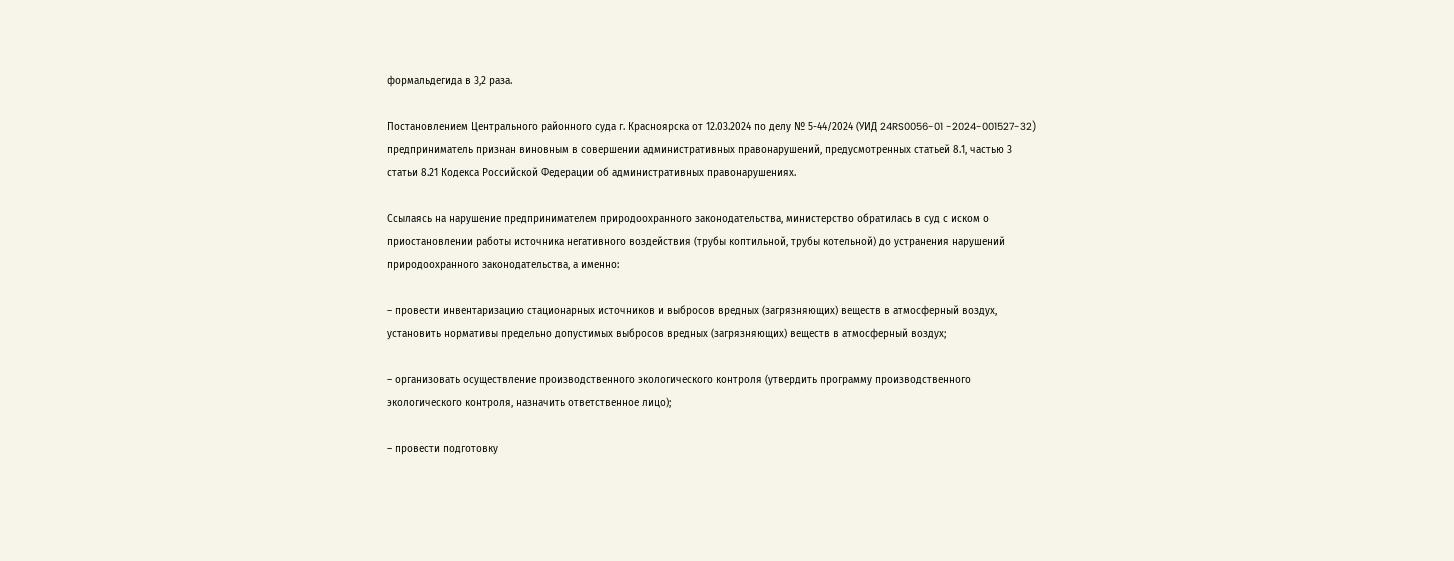формальдегида в 3,2 раза.

Постановлением Центрального районного суда г. Красноярска от 12.03.2024 по делу № 5-44/2024 (УИД 24RS0056-01 -2024-001527-32) предприниматель признан виновным в совершении административных правонарушений, предусмотренных статьей 8.1, частью 3 статьи 8.21 Кодекса Российской Федерации об административных правонарушениях.

Ссылаясь на нарушение предпринимателем природоохранного законодательства, министерство обратилась в суд с иском о приостановлении работы источника негативного воздействия (трубы коптильной, трубы котельной) до устранения нарушений природоохранного законодательства, а именно:

– провести инвентаризацию стационарных источников и выбросов вредных (загрязняющих) веществ в атмосферный воздух, установить нормативы предельно допустимых выбросов вредных (загрязняющих) веществ в атмосферный воздух;

– организовать осуществление производственного экологического контроля (утвердить программу производственного экологического контроля, назначить ответственное лицо);

– провести подготовку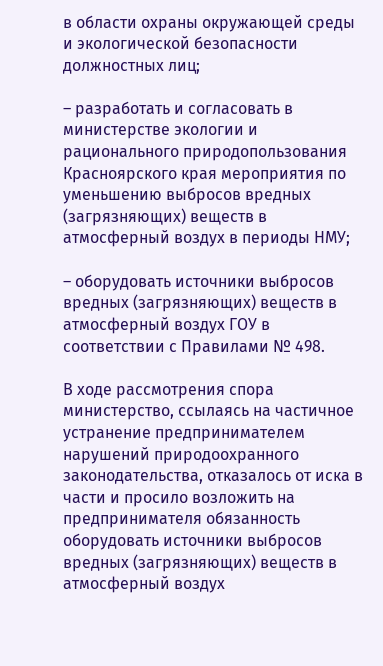в области охраны окружающей среды и экологической безопасности должностных лиц;

– разработать и согласовать в министерстве экологии и рационального природопользования Красноярского края мероприятия по уменьшению выбросов вредных (загрязняющих) веществ в атмосферный воздух в периоды НМУ;

– оборудовать источники выбросов вредных (загрязняющих) веществ в атмосферный воздух ГОУ в соответствии с Правилами № 498.

В ходе рассмотрения спора министерство, ссылаясь на частичное устранение предпринимателем нарушений природоохранного законодательства, отказалось от иска в части и просило возложить на предпринимателя обязанность оборудовать источники выбросов вредных (загрязняющих) веществ в атмосферный воздух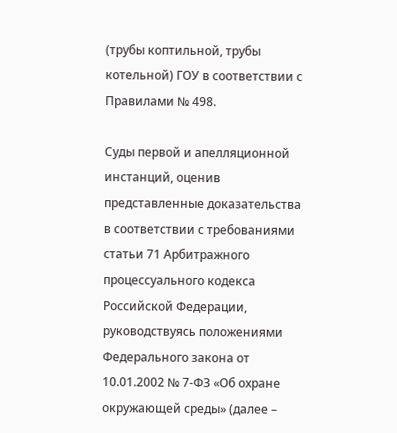(трубы коптильной, трубы котельной) ГОУ в соответствии с Правилами № 498.

Суды первой и апелляционной инстанций, оценив представленные доказательства в соответствии с требованиями статьи 71 Арбитражного процессуального кодекса Российской Федерации, руководствуясь положениями Федерального закона от 10.01.2002 № 7-ФЗ «Об охране окружающей среды» (далее –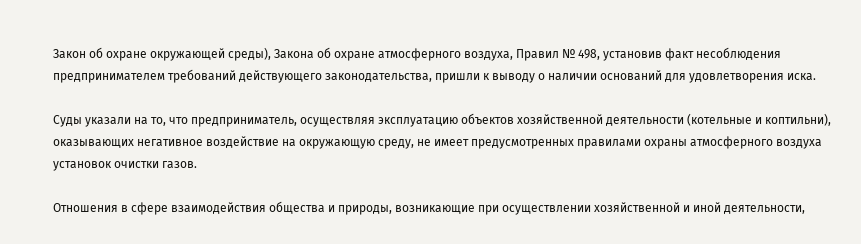Закон об охране окружающей среды), Закона об охране атмосферного воздуха, Правил № 498, установив факт несоблюдения предпринимателем требований действующего законодательства, пришли к выводу о наличии оснований для удовлетворения иска.

Суды указали на то, что предприниматель, осуществляя эксплуатацию объектов хозяйственной деятельности (котельные и коптильни), оказывающих негативное воздействие на окружающую среду, не имеет предусмотренных правилами охраны атмосферного воздуха установок очистки газов.

Отношения в сфере взаимодействия общества и природы, возникающие при осуществлении хозяйственной и иной деятельности,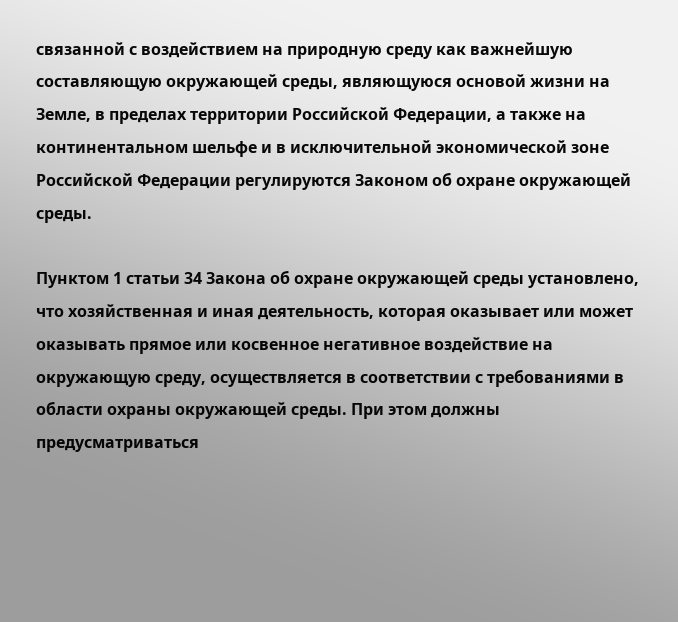связанной с воздействием на природную среду как важнейшую составляющую окружающей среды, являющуюся основой жизни на Земле, в пределах территории Российской Федерации, а также на континентальном шельфе и в исключительной экономической зоне Российской Федерации регулируются Законом об охране окружающей среды.

Пунктом 1 статьи 34 Закона об охране окружающей среды установлено, что хозяйственная и иная деятельность, которая оказывает или может оказывать прямое или косвенное негативное воздействие на окружающую среду, осуществляется в соответствии с требованиями в области охраны окружающей среды. При этом должны предусматриваться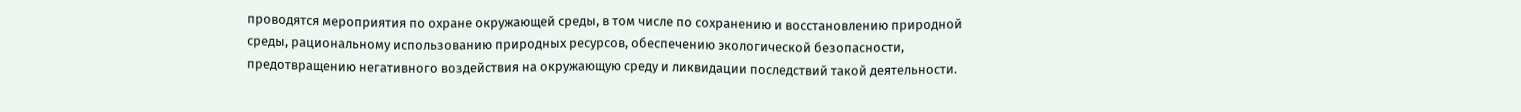проводятся мероприятия по охране окружающей среды, в том числе по сохранению и восстановлению природной среды, рациональному использованию природных ресурсов, обеспечению экологической безопасности, предотвращению негативного воздействия на окружающую среду и ликвидации последствий такой деятельности.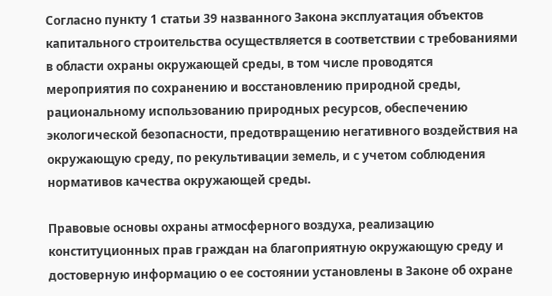Согласно пункту 1 статьи 39 названного Закона эксплуатация объектов капитального строительства осуществляется в соответствии с требованиями в области охраны окружающей среды, в том числе проводятся мероприятия по сохранению и восстановлению природной среды, рациональному использованию природных ресурсов, обеспечению экологической безопасности, предотвращению негативного воздействия на окружающую среду, по рекультивации земель, и с учетом соблюдения нормативов качества окружающей среды.

Правовые основы охраны атмосферного воздуха, реализацию конституционных прав граждан на благоприятную окружающую среду и достоверную информацию о ее состоянии установлены в Законе об охране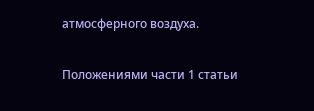атмосферного воздуха.

Положениями части 1 статьи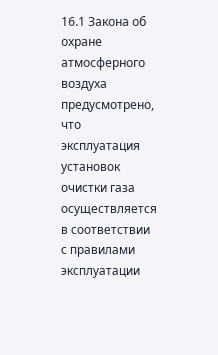16.1 Закона об охране атмосферного воздуха предусмотрено, что эксплуатация установок очистки газа осуществляется в соответствии с правилами эксплуатации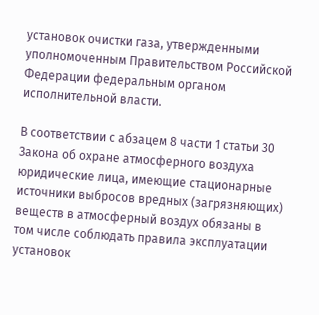установок очистки газа, утвержденными уполномоченным Правительством Российской Федерации федеральным органом исполнительной власти.

В соответствии с абзацем 8 части 1 статьи 30 Закона об охране атмосферного воздуха юридические лица, имеющие стационарные источники выбросов вредных (загрязняющих) веществ в атмосферный воздух обязаны в том числе соблюдать правила эксплуатации установок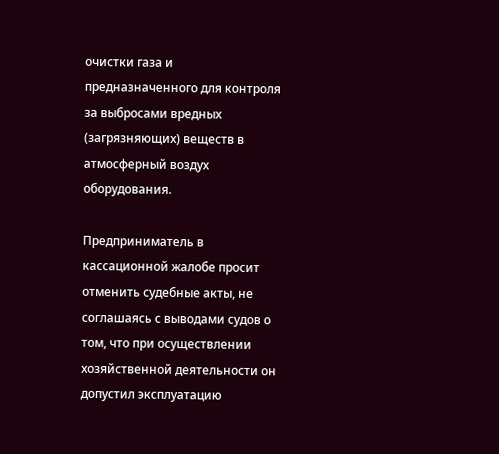очистки газа и предназначенного для контроля за выбросами вредных (загрязняющих) веществ в атмосферный воздух оборудования.

Предприниматель в кассационной жалобе просит отменить судебные акты, не соглашаясь с выводами судов о том, что при осуществлении хозяйственной деятельности он допустил эксплуатацию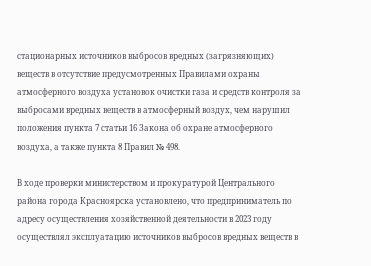стационарных источников выбросов вредных (загрязняющих) веществ в отсутствие предусмотренных Правилами охраны атмосферного воздуха установок очистки газа и средств контроля за выбросами вредных веществ в атмосферный воздух, чем нарушил положения пункта 7 статьи 16 Закона об охране атмосферного воздуха, а также пункта 8 Правил № 498.

В ходе проверки министерством и прокуратурой Центрального района города Красноярска установлено, что предприниматель по адресу осуществления хозяйственной деятельности в 2023 году осуществлял эксплуатацию источников выбросов вредных веществ в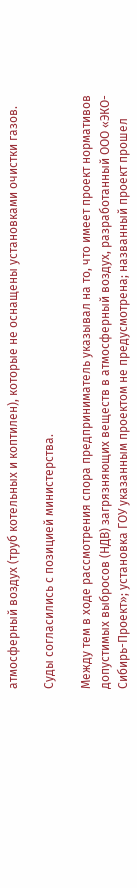атмосферный воздух (труб котельных и коптилен), которые не оснащены установками очистки газов.

Суды согласились с позицией министерства.

Между тем в ходе рассмотрения спора предприниматель указывал на то, что имеет проект нормативов допустимых выбросов (НДВ) загрязняющих веществ в атмосферный воздух, разработанный ООО «ЭКО-Сибирь-Проект»; установка ГОУ указанным проектом не предусмотрена; названный проект прошел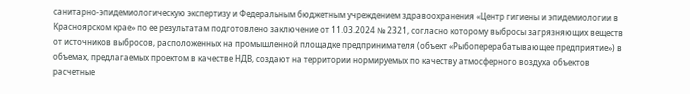санитарно-эпидемиологическую экспертизу и Федеральным бюджетным учреждением здравоохранения «Центр гигиены и эпидемиологии в Красноярском крае» по ее результатам подготовлено заключение от 11.03.2024 № 2321, согласно которому выбросы загрязняющих веществ от источников выбросов, расположенных на промышленной площадке предпринимателя (объект «Рыбоперерабатывающее предприятие») в объемах, предлагаемых проектом в качестве НДВ, создают на территории нормируемых по качеству атмосферного воздуха объектов расчетные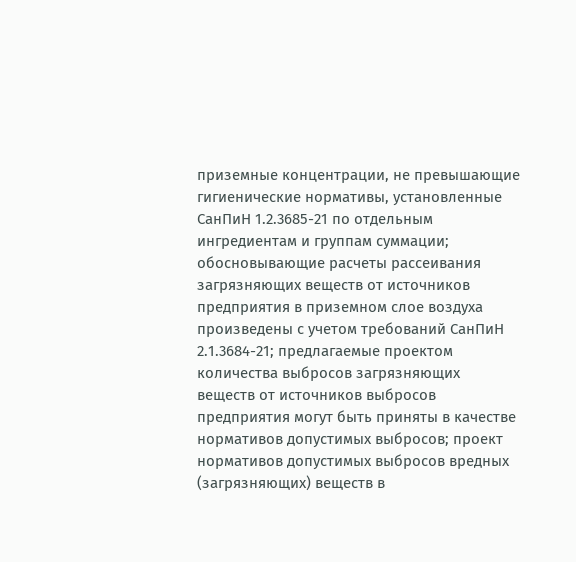приземные концентрации, не превышающие гигиенические нормативы, установленные СанПиН 1.2.3685-21 по отдельным ингредиентам и группам суммации; обосновывающие расчеты рассеивания загрязняющих веществ от источников предприятия в приземном слое воздуха произведены с учетом требований СанПиН 2.1.3684-21; предлагаемые проектом количества выбросов загрязняющих веществ от источников выбросов предприятия могут быть приняты в качестве нормативов допустимых выбросов; проект нормативов допустимых выбросов вредных (загрязняющих) веществ в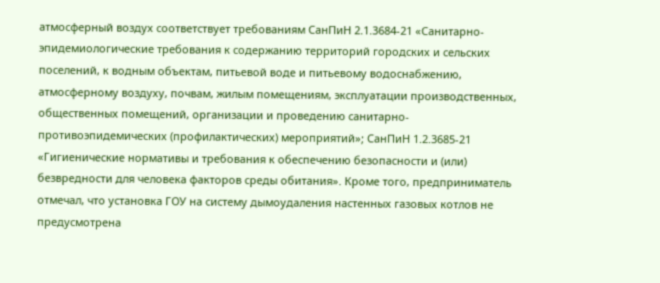атмосферный воздух соответствует требованиям СанПиН 2.1.3684-21 «Санитарно-эпидемиологические требования к содержанию территорий городских и сельских поселений, к водным объектам, питьевой воде и питьевому водоснабжению, атмосферному воздуху, почвам, жилым помещениям, эксплуатации производственных, общественных помещений, организации и проведению санитарно-противоэпидемических (профилактических) мероприятий»; СанПиН 1.2.3685-21 «Гигиенические нормативы и требования к обеспечению безопасности и (или) безвредности для человека факторов среды обитания». Кроме того, предприниматель отмечал, что установка ГОУ на систему дымоудаления настенных газовых котлов не предусмотрена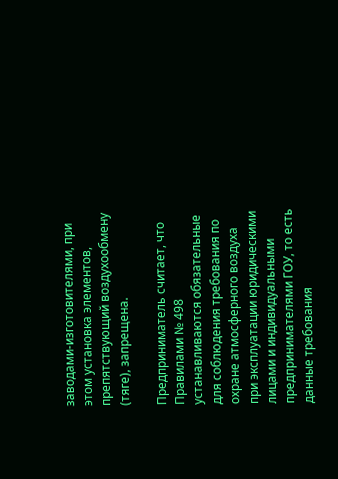заводами-изготовителями, при этом установка элементов, препятствующий воздухообмену (тяге), запрещена.

Предприниматель считает, что Правилами № 498 устанавливаются обязательные для соблюдения требования по охране атмосферного воздуха при эксплуатации юридическими лицами и индивидуальными предпринимателями ГОУ, то есть данные требования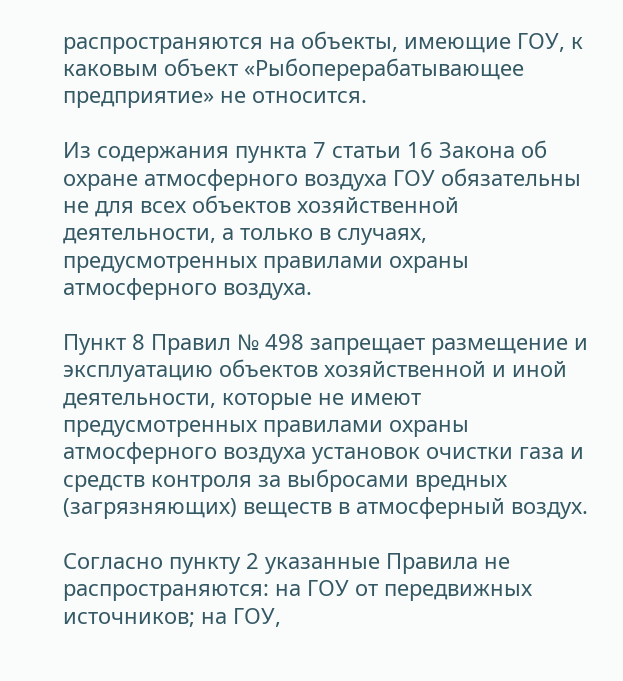распространяются на объекты, имеющие ГОУ, к каковым объект «Рыбоперерабатывающее предприятие» не относится.

Из содержания пункта 7 статьи 16 Закона об охране атмосферного воздуха ГОУ обязательны не для всех объектов хозяйственной деятельности, а только в случаях, предусмотренных правилами охраны атмосферного воздуха.

Пункт 8 Правил № 498 запрещает размещение и эксплуатацию объектов хозяйственной и иной деятельности, которые не имеют предусмотренных правилами охраны атмосферного воздуха установок очистки газа и средств контроля за выбросами вредных (загрязняющих) веществ в атмосферный воздух.

Согласно пункту 2 указанные Правила не распространяются: на ГОУ от передвижных источников; на ГОУ,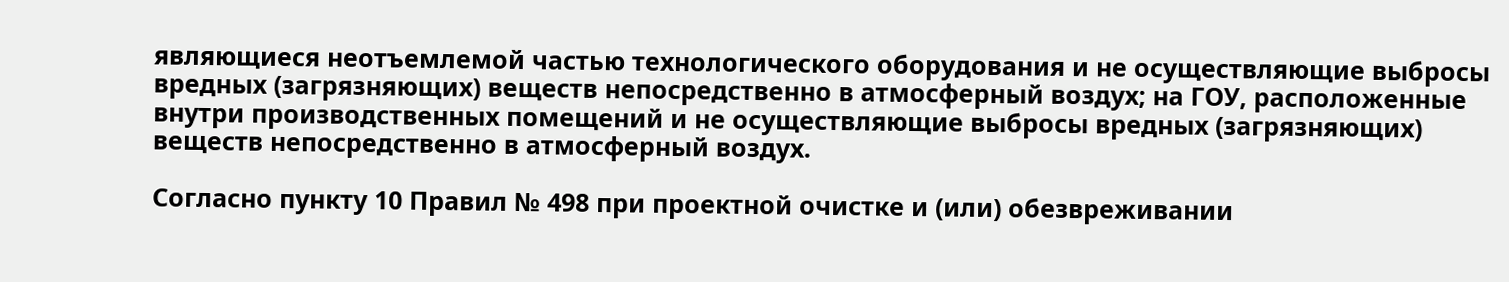являющиеся неотъемлемой частью технологического оборудования и не осуществляющие выбросы вредных (загрязняющих) веществ непосредственно в атмосферный воздух; на ГОУ, расположенные внутри производственных помещений и не осуществляющие выбросы вредных (загрязняющих) веществ непосредственно в атмосферный воздух.

Согласно пункту 10 Правил № 498 при проектной очистке и (или) обезвреживании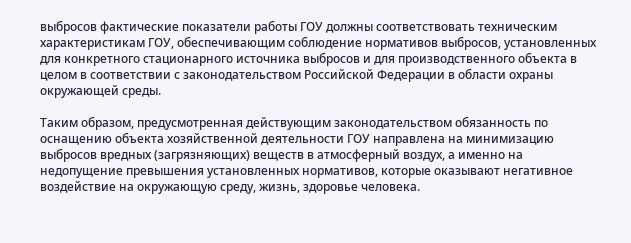выбросов фактические показатели работы ГОУ должны соответствовать техническим характеристикам ГОУ, обеспечивающим соблюдение нормативов выбросов, установленных для конкретного стационарного источника выбросов и для производственного объекта в целом в соответствии с законодательством Российской Федерации в области охраны окружающей среды.

Таким образом, предусмотренная действующим законодательством обязанность по оснащению объекта хозяйственной деятельности ГОУ направлена на минимизацию выбросов вредных (загрязняющих) веществ в атмосферный воздух, а именно на недопущение превышения установленных нормативов, которые оказывают негативное воздействие на окружающую среду, жизнь, здоровье человека.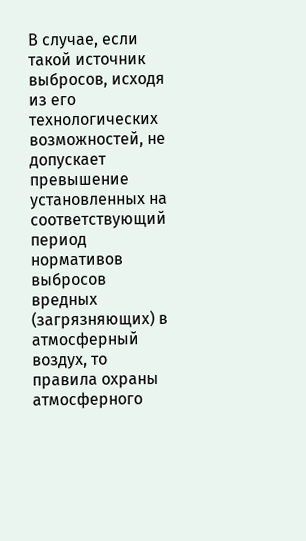В случае, если такой источник выбросов, исходя из его технологических возможностей, не допускает превышение установленных на соответствующий период нормативов выбросов вредных (загрязняющих) в атмосферный воздух, то правила охраны атмосферного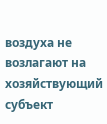воздуха не возлагают на хозяйствующий субъект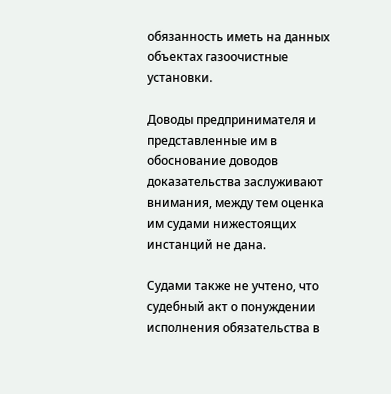обязанность иметь на данных объектах газоочистные установки.

Доводы предпринимателя и представленные им в обоснование доводов доказательства заслуживают внимания, между тем оценка им судами нижестоящих инстанций не дана.

Судами также не учтено, что судебный акт о понуждении исполнения обязательства в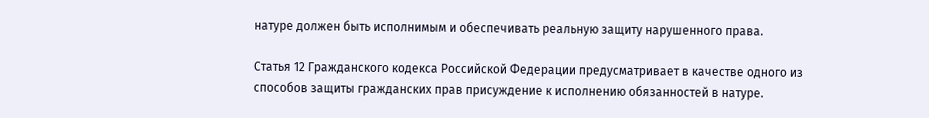натуре должен быть исполнимым и обеспечивать реальную защиту нарушенного права.

Статья 12 Гражданского кодекса Российской Федерации предусматривает в качестве одного из способов защиты гражданских прав присуждение к исполнению обязанностей в натуре.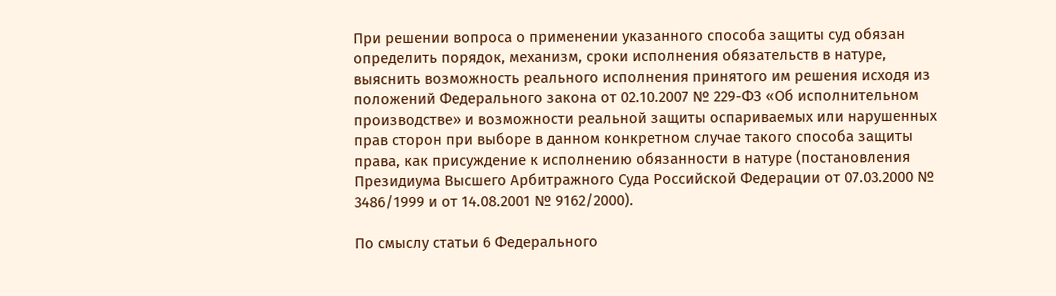При решении вопроса о применении указанного способа защиты суд обязан определить порядок, механизм, сроки исполнения обязательств в натуре, выяснить возможность реального исполнения принятого им решения исходя из положений Федерального закона от 02.10.2007 № 229-ФЗ «Об исполнительном производстве» и возможности реальной защиты оспариваемых или нарушенных прав сторон при выборе в данном конкретном случае такого способа защиты права, как присуждение к исполнению обязанности в натуре (постановления Президиума Высшего Арбитражного Суда Российской Федерации от 07.03.2000 № 3486/1999 и от 14.08.2001 № 9162/2000).

По смыслу статьи 6 Федерального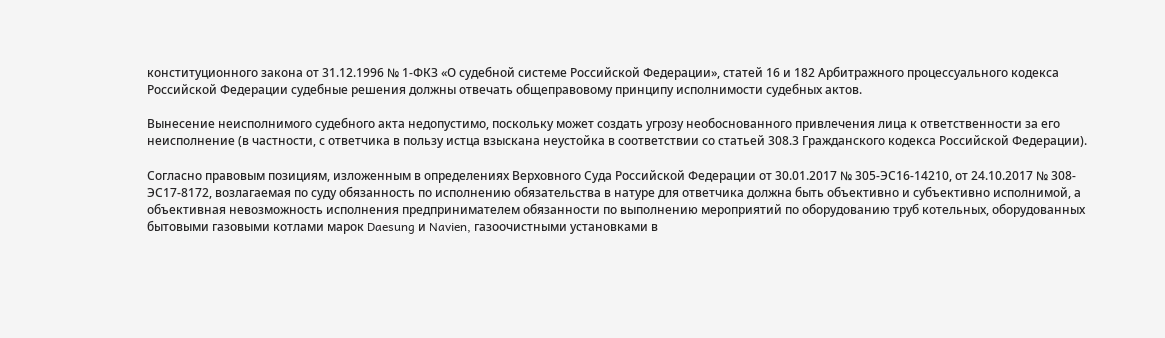конституционного закона от 31.12.1996 № 1-ФКЗ «О судебной системе Российской Федерации», статей 16 и 182 Арбитражного процессуального кодекса Российской Федерации судебные решения должны отвечать общеправовому принципу исполнимости судебных актов.

Вынесение неисполнимого судебного акта недопустимо, поскольку может создать угрозу необоснованного привлечения лица к ответственности за его неисполнение (в частности, с ответчика в пользу истца взыскана неустойка в соответствии со статьей 308.3 Гражданского кодекса Российской Федерации).

Согласно правовым позициям, изложенным в определениях Верховного Суда Российской Федерации от 30.01.2017 № 305-ЭС16-14210, от 24.10.2017 № 308-ЭС17-8172, возлагаемая по суду обязанность по исполнению обязательства в натуре для ответчика должна быть объективно и субъективно исполнимой, а объективная невозможность исполнения предпринимателем обязанности по выполнению мероприятий по оборудованию труб котельных, оборудованных бытовыми газовыми котлами марок Daesung и Navien, газоочистными установками в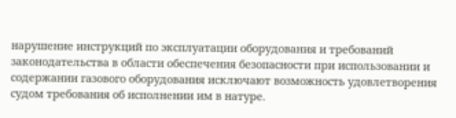нарушение инструкций по эксплуатации оборудования и требований законодательства в области обеспечения безопасности при использовании и содержании газового оборудования исключают возможность удовлетворения судом требования об исполнении им в натуре.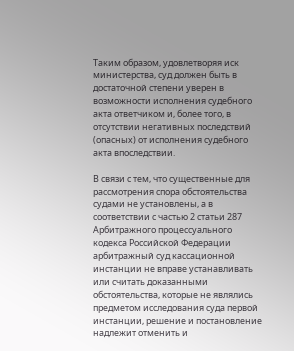Таким образом, удовлетворяя иск министерства, суд должен быть в достаточной степени уверен в возможности исполнения судебного акта ответчиком и, более того, в отсутствии негативных последствий (опасных) от исполнения судебного акта впоследствии.

В связи с тем, что существенные для рассмотрения спора обстоятельства судами не установлены, а в соответствии с частью 2 статьи 287 Арбитражного процессуального кодекса Российской Федерации арбитражный суд кассационной инстанции не вправе устанавливать или считать доказанными обстоятельства, которые не являлись предметом исследования суда первой инстанции, решение и постановление надлежит отменить и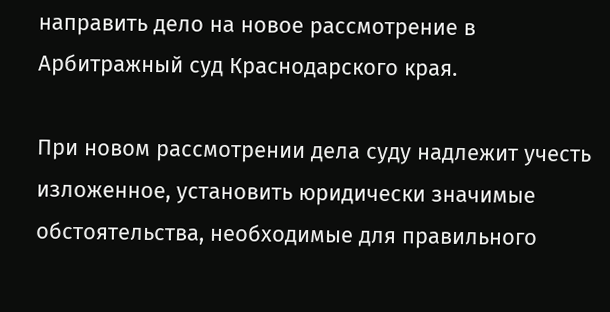направить дело на новое рассмотрение в Арбитражный суд Краснодарского края.

При новом рассмотрении дела суду надлежит учесть изложенное, установить юридически значимые обстоятельства, необходимые для правильного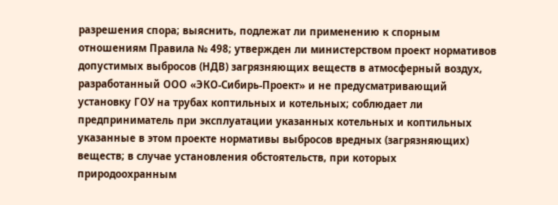разрешения спора; выяснить, подлежат ли применению к спорным отношениям Правила № 498; утвержден ли министерством проект нормативов допустимых выбросов (НДВ) загрязняющих веществ в атмосферный воздух, разработанный ООО «ЭКО-Сибирь-Проект» и не предусматривающий установку ГОУ на трубах коптильных и котельных; соблюдает ли предприниматель при эксплуатации указанных котельных и коптильных указанные в этом проекте нормативы выбросов вредных (загрязняющих) веществ; в случае установления обстоятельств, при которых природоохранным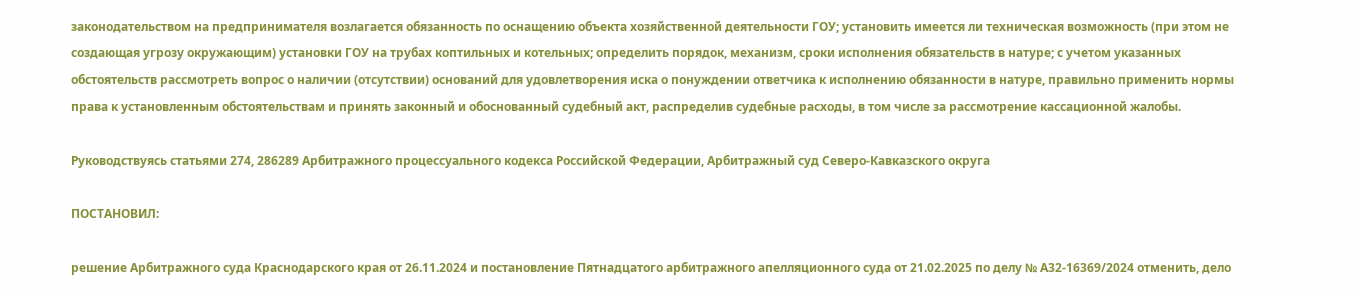законодательством на предпринимателя возлагается обязанность по оснащению объекта хозяйственной деятельности ГОУ; установить имеется ли техническая возможность (при этом не создающая угрозу окружающим) установки ГОУ на трубах коптильных и котельных; определить порядок, механизм, сроки исполнения обязательств в натуре; с учетом указанных обстоятельств рассмотреть вопрос о наличии (отсутствии) оснований для удовлетворения иска о понуждении ответчика к исполнению обязанности в натуре, правильно применить нормы права к установленным обстоятельствам и принять законный и обоснованный судебный акт, распределив судебные расходы, в том числе за рассмотрение кассационной жалобы.

Руководствуясь статьями 274, 286289 Арбитражного процессуального кодекса Российской Федерации, Арбитражный суд Северо-Кавказского округа

ПОСТАНОВИЛ:

решение Арбитражного суда Краснодарского края от 26.11.2024 и постановление Пятнадцатого арбитражного апелляционного суда от 21.02.2025 по делу № А32-16369/2024 отменить, дело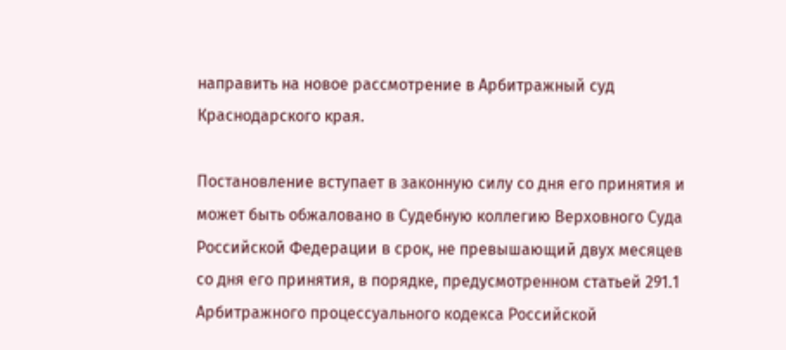направить на новое рассмотрение в Арбитражный суд Краснодарского края.

Постановление вступает в законную силу со дня его принятия и может быть обжаловано в Судебную коллегию Верховного Суда Российской Федерации в срок, не превышающий двух месяцев со дня его принятия, в порядке, предусмотренном статьей 291.1 Арбитражного процессуального кодекса Российской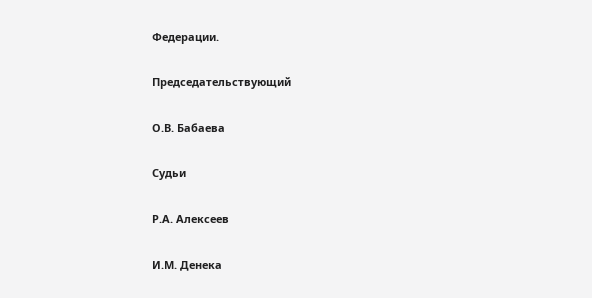Федерации.

Председательствующий

О.В. Бабаева

Судьи

Р.А. Алексеев

И.М. Денека